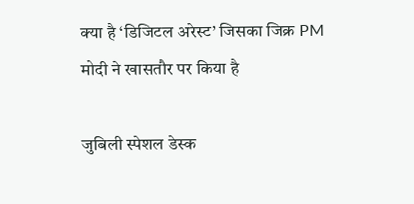क्या है ‘डिजिटल अरेस्ट’ जिसका जिक्र PM मोदी ने खासतौर पर किया है

जुबिली स्पेशल डेस्क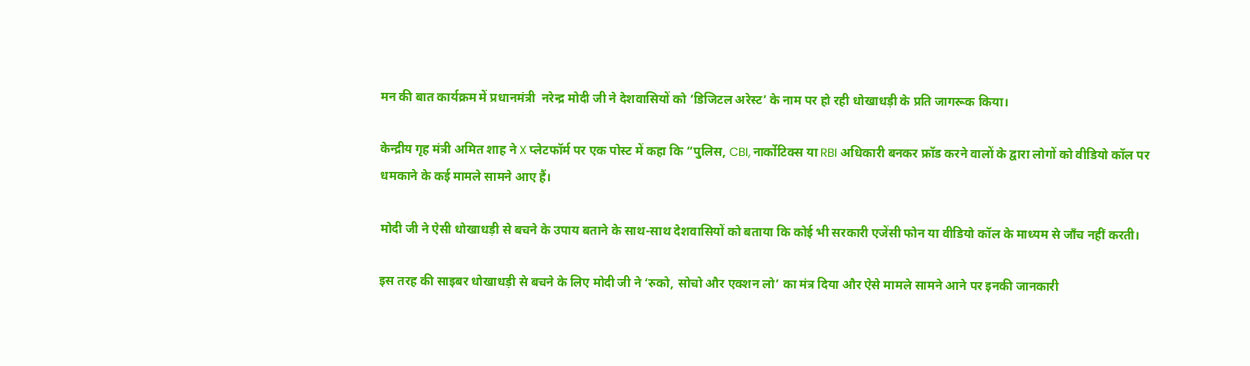मन की बात कार्यक्रम में प्रधानमंत्री  नरेन्द्र मोदी जी ने देशवासियों को ‘डिजिटल अरेस्ट’ के नाम पर हो रही धोखाधड़ी के प्रति जागरूक किया।

केन्द्रीय गृह मंत्री अमित शाह ने X प्लेटफॉर्म पर एक पोस्ट में कहा कि “पुलिस, CBI, नार्कोटिक्स या RBI अधिकारी बनकर फ्रॉड करने वालों के द्वारा लोगों को वीडियो कॉल पर धमकाने के कई मामले सामने आए हैं।

मोदी जी ने ऐसी धोखाधड़ी से बचने के उपाय बताने के साथ-साथ देशवासियों को बताया कि कोई भी सरकारी एजेंसी फोन या वीडियो कॉल के माध्यम से जाँच नहीं करती।

इस तरह की साइबर धोखाधड़ी से बचने के लिए मोदी जी ने ‘रुको, सोचो और एक्शन लो’ का मंत्र दिया और ऐसे मामले सामने आने पर इनकी जानकारी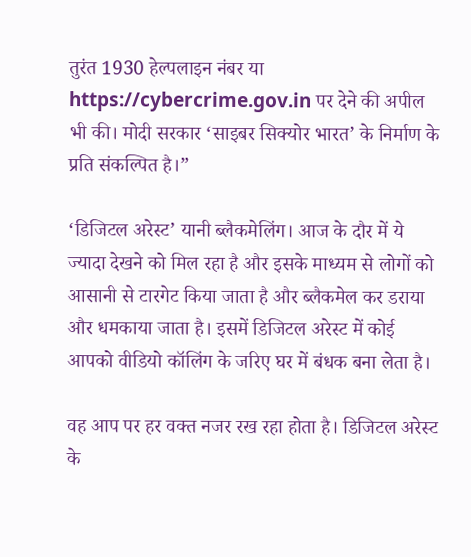तुरंत 1930 हेल्पलाइन नंबर या https://cybercrime.gov.in पर देने की अपील भी की। मोदी सरकार ‘साइबर सिक्योर भारत’ के निर्माण के प्रति संकल्पित है।”

‘डिजिटल अरेस्ट’ यानी ब्लैकमेलिंग। आज के दौर में ये ज्यादा देखने को मिल रहा है और इसके माध्यम से लोगों को आसानी से टारगेट किया जाता है और ब्लैकमेल कर डराया और धमकाया जाता है। इसमें डिजिटल अरेस्ट में कोई आपको वीडियो कॉलिंग के जरिए घर में बंधक बना लेता है।

वह आप पर हर वक्त नजर रख रहा होता है। डिजिटल अरेस्ट के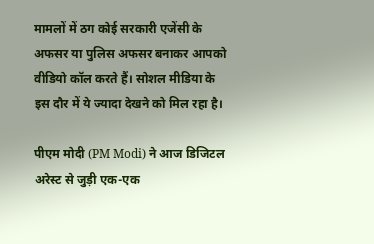मामलों में ठग कोई सरकारी एजेंसी के अफसर या पुलिस अफसर बनाकर आपको वीडियो कॉल करते हैं। सोशल मीडिया के इस दौर में ये ज्यादा देखने को मिल रहा है।

पीएम मोदी (PM Modi) ने आज डिजिटल अरेस्ट से जुड़ी एक-एक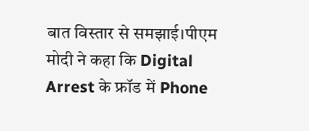बात विस्तार से समझाई।पीएम मोदी ने कहा कि Digital Arrest के फ्रॉड में Phone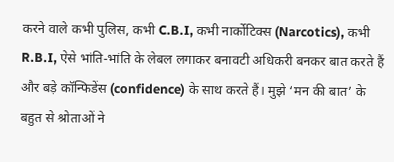करने वाले कभी पुलिस, कभी C.B.I, कभी नार्कोटिक्स (Narcotics), कभी R.B.I, ऐसे भांति-भांति के लेबल लगाकर बनावटी अधिकरी बनकर बात करते हैं और बड़े कॉन्फिडेंस (confidence) के साथ करते हैं। मुझे ‘मन की बात’ के बहुत से श्रोताओं ने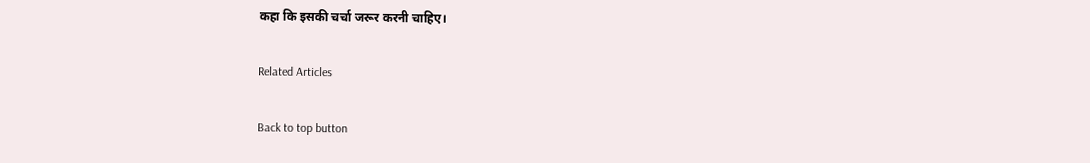कहा कि इसकी चर्चा जरूर करनी चाहिए।

Related Articles

Back to top button